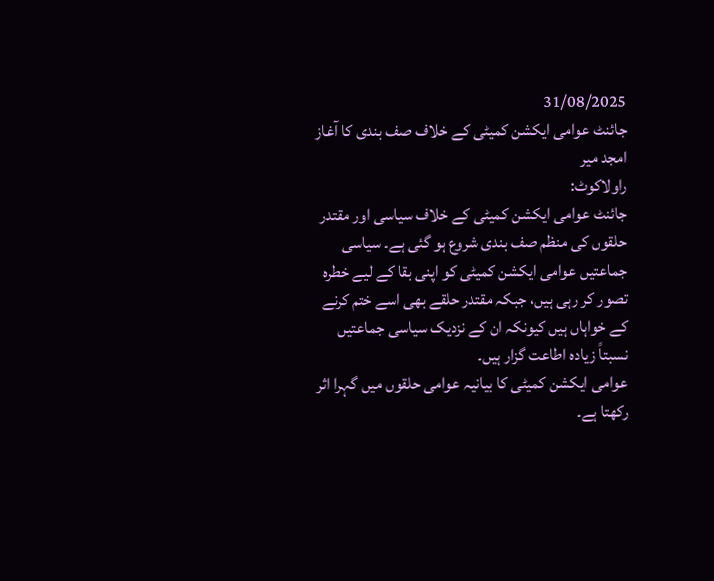31/08/2025
جائنٹ عوامی ایکشن کمیٹی کے خلاف صف بندی کا آغاز
امجد میر
راولاکوٹ:
جائنٹ عوامی ایکشن کمیٹی کے خلاف سیاسی اور مقتدر حلقوں کی منظم صف بندی شروع ہو گئی ہے۔ سیاسی جماعتیں عوامی ایکشن کمیٹی کو اپنی بقا کے لیے خطرہ تصور کر رہی ہیں، جبکہ مقتدر حلقے بھی اسے ختم کرنے کے خواہاں ہیں کیونکہ ان کے نزدیک سیاسی جماعتیں نسبتاً زیادہ اطاعت گزار ہیں۔
عوامی ایکشن کمیٹی کا بیانیہ عوامی حلقوں میں گہرا اثر رکھتا ہے۔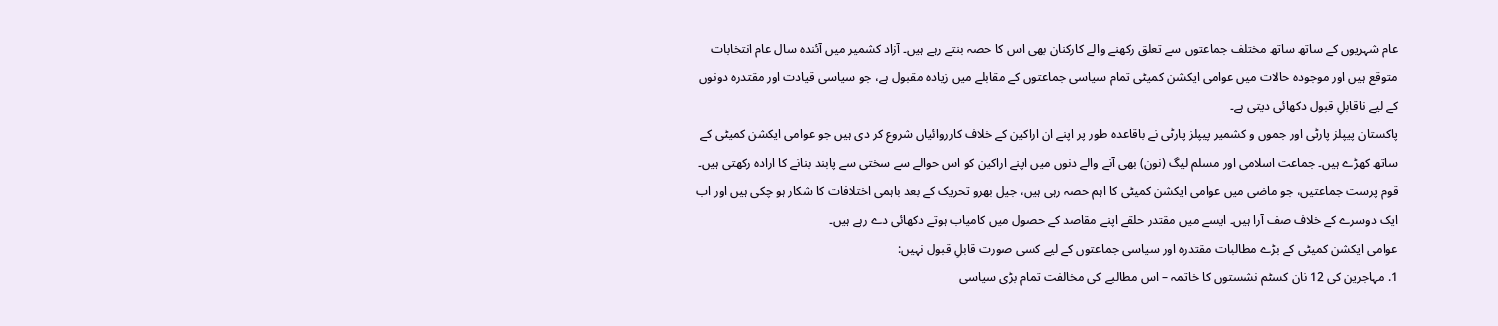عام شہریوں کے ساتھ ساتھ مختلف جماعتوں سے تعلق رکھنے والے کارکنان بھی اس کا حصہ بنتے رہے ہیں۔ آزاد کشمیر میں آئندہ سال عام انتخابات متوقع ہیں اور موجودہ حالات میں عوامی ایکشن کمیٹی تمام سیاسی جماعتوں کے مقابلے میں زیادہ مقبول ہے، جو سیاسی قیادت اور مقتدرہ دونوں کے لیے ناقابلِ قبول دکھائی دیتی ہے۔
پاکستان پیپلز پارٹی اور جموں و کشمیر پیپلز پارٹی نے باقاعدہ طور پر اپنے ان اراکین کے خلاف کارروائیاں شروع کر دی ہیں جو عوامی ایکشن کمیٹی کے ساتھ کھڑے ہیں۔ جماعت اسلامی اور مسلم لیگ (نون) بھی آنے والے دنوں میں اپنے اراکین کو اس حوالے سے سختی سے پابند بنانے کا ارادہ رکھتی ہیں۔ قوم پرست جماعتیں، جو ماضی میں عوامی ایکشن کمیٹی کا اہم حصہ رہی ہیں، جیل بھرو تحریک کے بعد باہمی اختلافات کا شکار ہو چکی ہیں اور اب ایک دوسرے کے خلاف صف آرا ہیں۔ ایسے میں مقتدر حلقے اپنے مقاصد کے حصول میں کامیاب ہوتے دکھائی دے رہے ہیں۔
عوامی ایکشن کمیٹی کے بڑے مطالبات مقتدرہ اور سیاسی جماعتوں کے لیے کسی صورت قابلِ قبول نہیں:
1. مہاجرین کی 12 نان کسٹم نشستوں کا خاتمہ – اس مطالبے کی مخالفت تمام بڑی سیاسی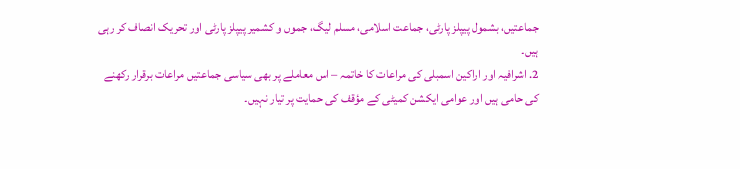جماعتیں، بشمول پیپلز پارٹی، جماعت اسلامی، مسلم لیگ، جموں و کشمیر پیپلز پارٹی اور تحریک انصاف کر رہی ہیں۔
2. اشرافیہ اور اراکین اسمبلی کی مراعات کا خاتمہ – اس معاملے پر بھی سیاسی جماعتیں مراعات برقرار رکھنے کی حامی ہیں اور عوامی ایکشن کمیٹی کے مؤقف کی حمایت پر تیار نہیں۔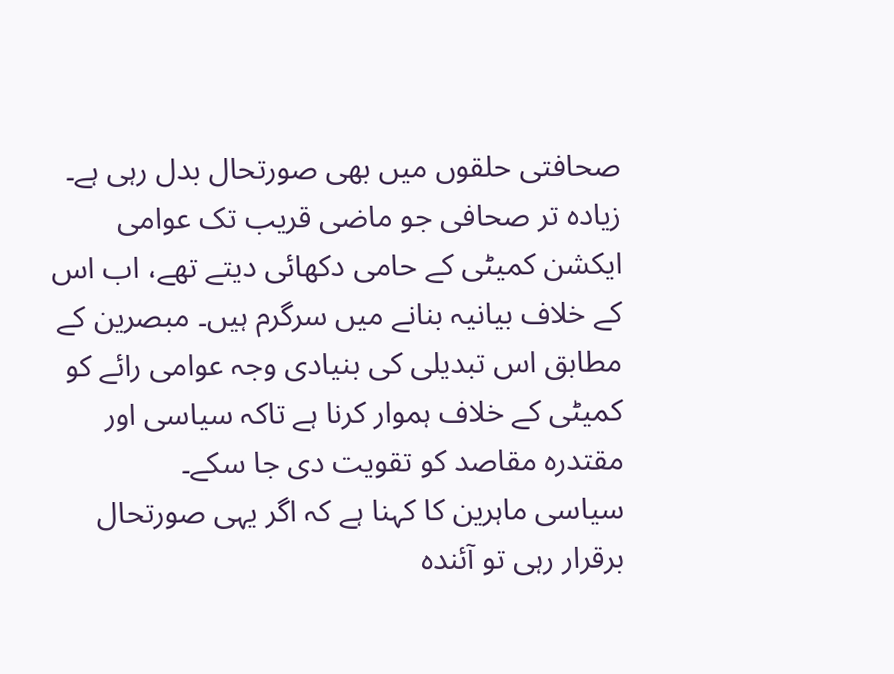صحافتی حلقوں میں بھی صورتحال بدل رہی ہے۔ زیادہ تر صحافی جو ماضی قریب تک عوامی ایکشن کمیٹی کے حامی دکھائی دیتے تھے، اب اس کے خلاف بیانیہ بنانے میں سرگرم ہیں۔ مبصرین کے مطابق اس تبدیلی کی بنیادی وجہ عوامی رائے کو کمیٹی کے خلاف ہموار کرنا ہے تاکہ سیاسی اور مقتدرہ مقاصد کو تقویت دی جا سکے۔
سیاسی ماہرین کا کہنا ہے کہ اگر یہی صورتحال برقرار رہی تو آئندہ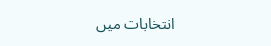انتخابات میں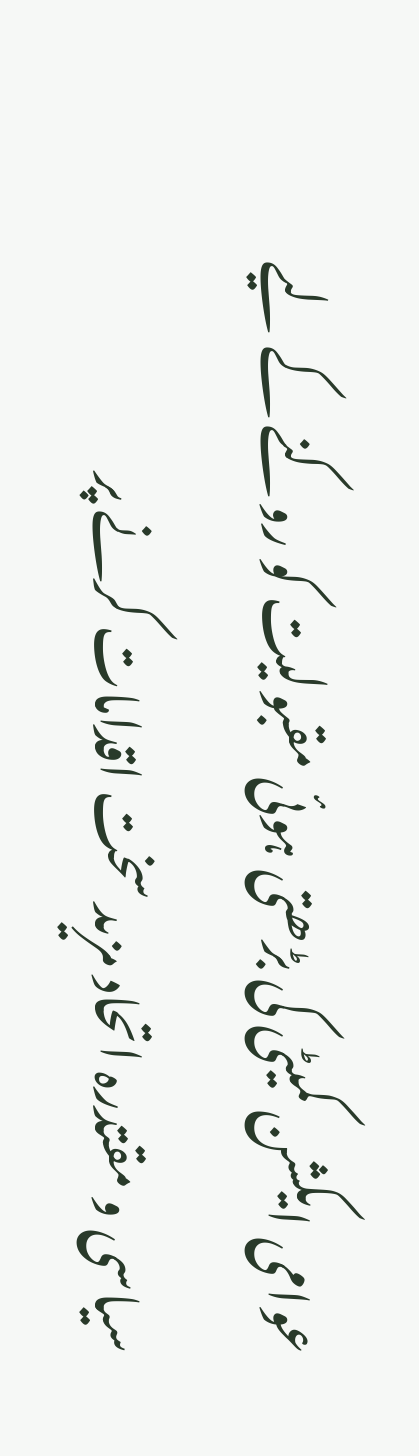عوامی ایکشن کمیٹی کی بڑھتی ہوئی مقبولیت کو روکنے کے لیے سیاسی و مقتدرہ اتحاد مزید سخت اقدامات کرنے پر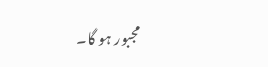مجبور ہو گا۔